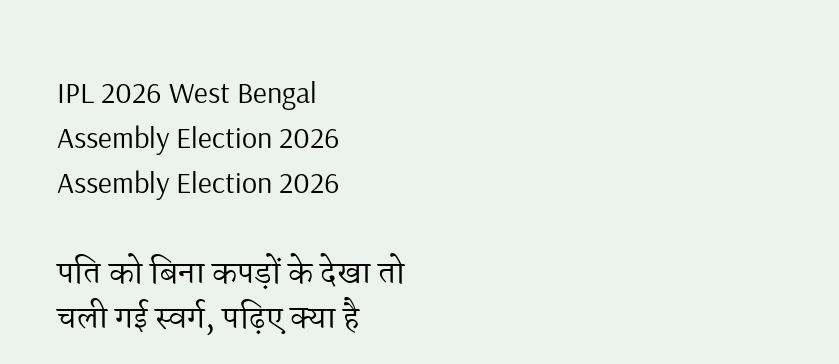IPL 2026 West Bengal Assembly Election 2026 Assembly Election 2026

पति को बिना कपड़ों के देखा तो चली गई स्वर्ग, पढ़िए क्या है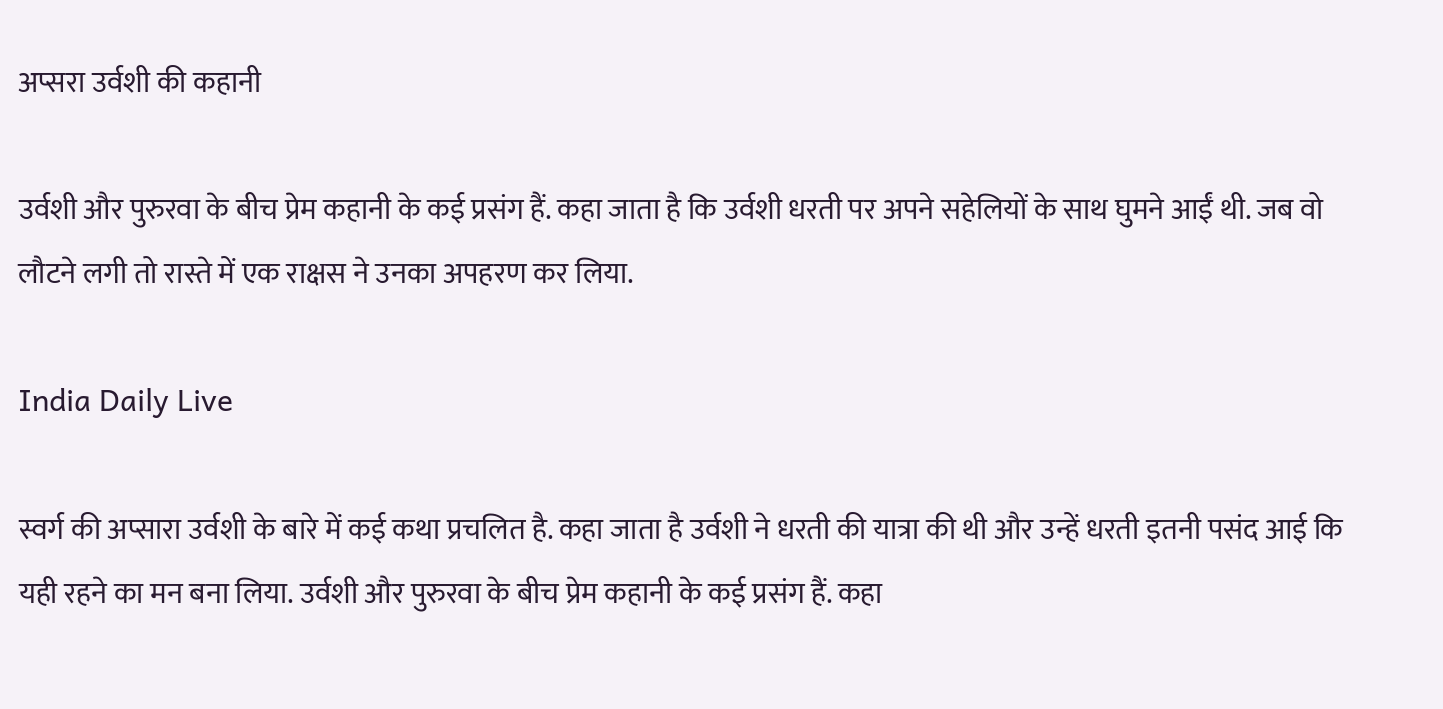अप्सरा उर्वशी की कहानी

उर्वशी और पुरुरवा के बीच प्रेम कहानी के कई प्रसंग हैं. कहा जाता है कि उर्वशी धरती पर अपने सहेलियों के साथ घुमने आईं थी. जब वो लौटने लगी तो रास्ते में एक राक्षस ने उनका अपहरण कर लिया.

India Daily Live

स्वर्ग की अप्सारा उर्वशी के बारे में कई कथा प्रचलित है. कहा जाता है उर्वशी ने धरती की यात्रा की थी और उन्हें धरती इतनी पसंद आई कि यही रहने का मन बना लिया. उर्वशी और पुरुरवा के बीच प्रेम कहानी के कई प्रसंग हैं. कहा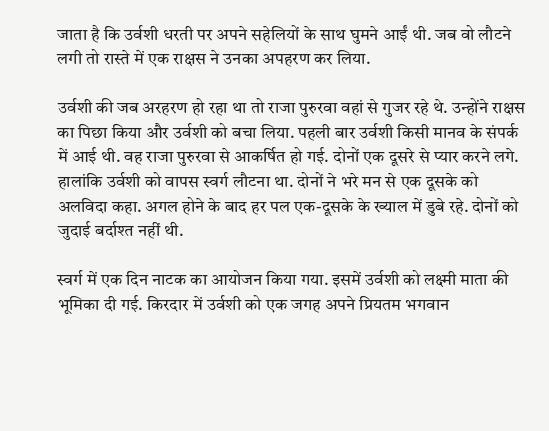जाता है कि उर्वशी धरती पर अपने सहेलियों के साथ घुमने आईं थी. जब वो लौटने लगी तो रास्ते में एक राक्षस ने उनका अपहरण कर लिया.

उर्वशी की जब अरहरण हो रहा था तो राजा पुरुरवा वहां से गुजर रहे थे. उन्होंने राक्षस का पिछा किया और उर्वशी को बचा लिया. पहली बार उर्वशी किसी मानव के संपर्क में आई थी. वह राजा पुरुरवा से आकर्षित हो गई. दोनों एक दूसरे से प्यार करने लगे. हालांकि उर्वशी को वापस स्वर्ग लौटना था. दोनों ने भरे मन से एक दूसके को अलविदा कहा. अगल होने के बाद हर पल एक-दूसके के ख्याल में डुबे रहे. दोनों को जुदाई बर्दाश्त नहीं थी.

स्वर्ग में एक दिन नाटक का आयोजन किया गया. इसमें उर्वशी को लक्ष्मी माता की भूमिका दी गई. किरदार में उर्वशी को एक जगह अपने प्रियतम भगवान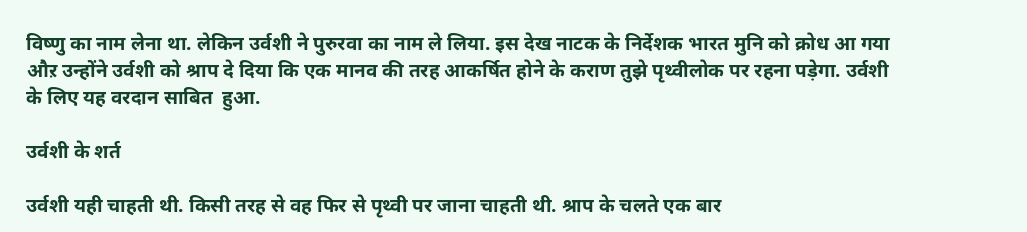विष्णु का नाम लेना था. लेकिन उर्वशी ने पुरुरवा का नाम ले लिया. इस देख नाटक के निर्देशक भारत मुनि को क्रोध आ गया औऱ उन्होंने उर्वशी को श्राप दे दिया कि एक मानव की तरह आकर्षित होने के कराण तुझे पृथ्वीलोक पर रहना पड़ेगा. उर्वशी के लिए यह वरदान साबित  हुआ.

उर्वशी के शर्त

उर्वशी यही चाहती थी. किसी तरह से वह फिर से पृथ्वी पर जाना चाहती थी. श्राप के चलते एक बार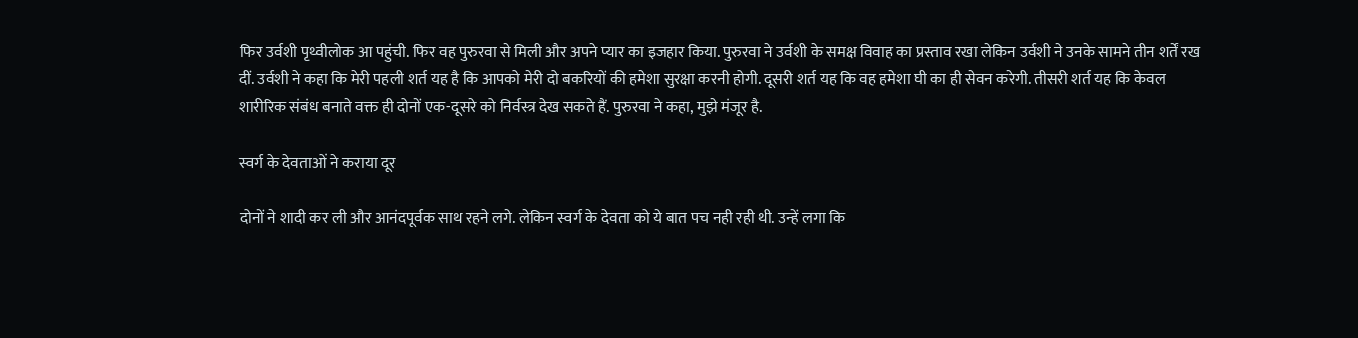फिर उर्वशी पृथ्वीलोक आ पहुंची. फिर वह पुरुरवा से मिली और अपने प्यार का इजहार किया. पुरुरवा ने उर्वशी के समक्ष विवाह का प्रस्ताव रखा लेकिन उर्वशी ने उनके सामने तीन शर्तें रख दीं. उर्वशी ने कहा कि मेरी पहली शर्त यह है कि आपको मेरी दो बकरियों की हमेशा सुरक्षा करनी होगी. दूसरी शर्त यह कि वह हमेशा घी का ही सेवन करेगी. तीसरी शर्त यह कि केवल शारीरिक संबंध बनाते वक्त ही दोनों एक-दूसरे को निर्वस्त्र देख सकते हैं. पुरुरवा ने कहा, मुझे मंजूर है.

स्वर्ग के देवताओं ने कराया दूर

दोनों ने शादी कर ली और आनंदपूर्वक साथ रहने लगे. लेकिन स्वर्ग के देवता को ये बात पच नही रही थी. उन्हें लगा कि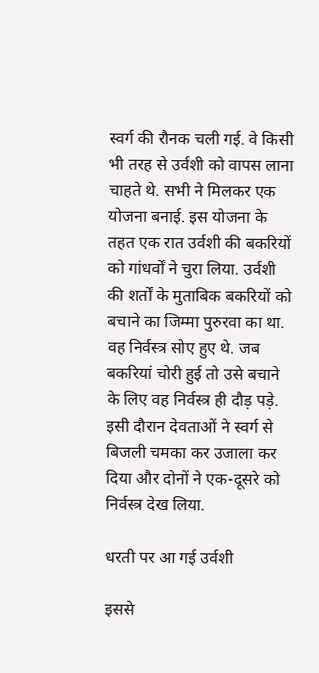स्वर्ग की रौनक चली गई. वे किसी भी तरह से उर्वशी को वापस लाना चाहते थे. सभी ने मिलकर एक योजना बनाई. इस योजना के तहत एक रात उर्वशी की बकरियों को गांधर्वों ने चुरा लिया. उर्वशी की शर्तों के मुताबिक बकरियों को बचाने का जिम्मा पुरुरवा का था. वह निर्वस्त्र सोए हुए थे. जब बकरियां चोरी हुई तो उसे बचाने के लिए वह निर्वस्त्र ही दौड़ पड़े. इसी दौरान देवताओं ने स्वर्ग से बिजली चमका कर उजाला कर दिया और दोनों ने एक-दूसरे को निर्वस्त्र देख लिया.

धरती पर आ गई उर्वशी

इससे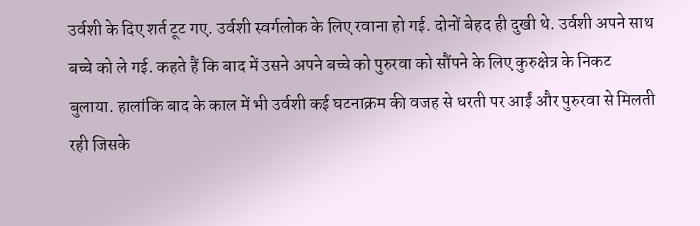उर्वशी के दिए शर्त टूट गए. उर्वशी स्वर्गलोक के लिए रवाना हो गई. दोनों बेहद ही दुखी थे. उर्वशी अपने साथ बच्चे को ले गई. कहते हैं कि बाद में उसने अपने बच्चे को पुरुरवा को सौंपने के लिए कुरुक्षेत्र के निकट बुलाया. हालांकि बाद के काल में भी उर्वशी कई घटनाक्रम की वजह से धरती पर आईं और पुरुरवा से मिलती रही जिसके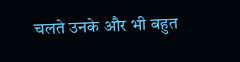चलते उनके और भी बहुत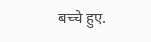बच्चे हुए.